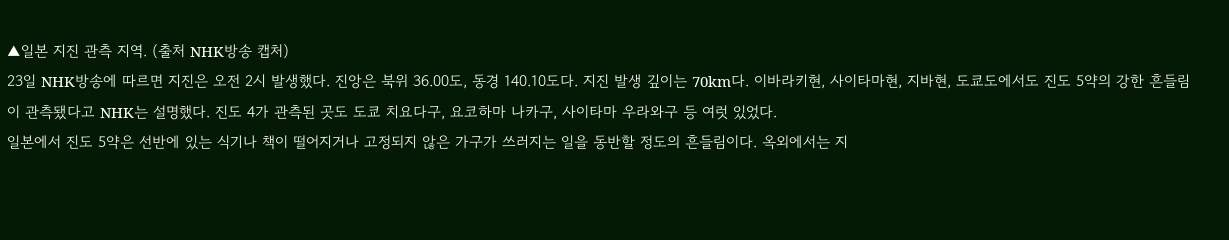▲일본 지진 관측 지역. (출처 NHK방송 캡처)
23일 NHK방송에 따르면 지진은 오전 2시 발생했다. 진앙은 북위 36.00도, 동경 140.10도다. 지진 발생 깊이는 70km다. 이바라키현, 사이타마현, 지바현, 도쿄도에서도 진도 5약의 강한 흔들림이 관측됐다고 NHK는 설명했다. 진도 4가 관측된 곳도 도쿄 치요다구, 요코하마 나카구, 사이타마 우라와구 등 여럿 있었다.
일본에서 진도 5약은 선반에 있는 식기나 책이 떨어지거나 고정되지 않은 가구가 쓰러지는 일을 동반할 정도의 흔들림이다. 옥외에서는 지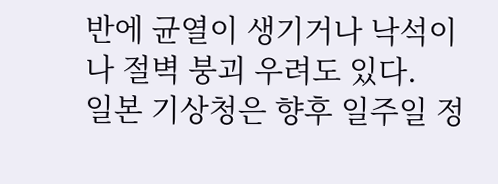반에 균열이 생기거나 낙석이나 절벽 붕괴 우려도 있다.
일본 기상청은 향후 일주일 정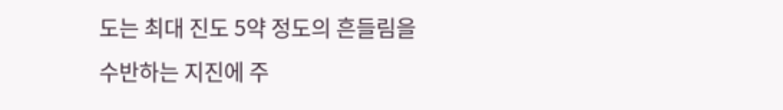도는 최대 진도 5약 정도의 흔들림을 수반하는 지진에 주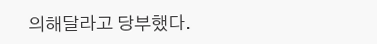의해달라고 당부했다.